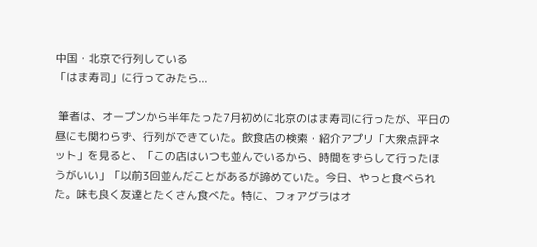中国・北京で行列している
「はま寿司」に行ってみたら...

 筆者は、オープンから半年たった7月初めに北京のはま寿司に行ったが、平日の昼にも関わらず、行列ができていた。飲食店の検索・紹介アプリ「大衆点評ネット」を見ると、「この店はいつも並んでいるから、時間をずらして行ったほうがいい」「以前3回並んだことがあるが諦めていた。今日、やっと食べられた。味も良く友達とたくさん食べた。特に、フォアグラはオ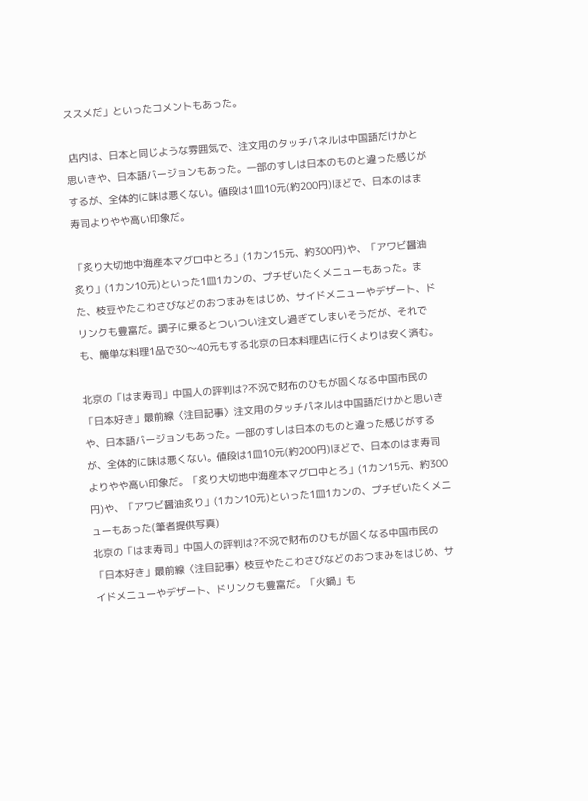ススメだ」といったコメントもあった。

 店内は、日本と同じような雰囲気で、注文用のタッチパネルは中国語だけかと思いきや、日本語バージョンもあった。一部のすしは日本のものと違った感じがするが、全体的に味は悪くない。値段は1皿10元(約200円)ほどで、日本のはま寿司よりやや高い印象だ。

「炙り大切地中海産本マグロ中とろ」(1カン15元、約300円)や、「アワビ醤油炙り」(1カン10元)といった1皿1カンの、プチぜいたくメニューもあった。また、枝豆やたこわさびなどのおつまみをはじめ、サイドメニューやデザート、ドリンクも豊富だ。調子に乗るとついつい注文し過ぎてしまいそうだが、それでも、簡単な料理1品で30〜40元もする北京の日本料理店に行くよりは安く済む。

北京の「はま寿司」中国人の評判は?不況で財布のひもが固くなる中国市民の「日本好き」最前線〈注目記事〉注文用のタッチパネルは中国語だけかと思いきや、日本語バージョンもあった。一部のすしは日本のものと違った感じがするが、全体的に味は悪くない。値段は1皿10元(約200円)ほどで、日本のはま寿司よりやや高い印象だ。「炙り大切地中海産本マグロ中とろ」(1カン15元、約300円)や、「アワビ醤油炙り」(1カン10元)といった1皿1カンの、プチぜいたくメニューもあった(筆者提供写真)
北京の「はま寿司」中国人の評判は?不況で財布のひもが固くなる中国市民の「日本好き」最前線〈注目記事〉枝豆やたこわさびなどのおつまみをはじめ、サイドメニューやデザート、ドリンクも豊富だ。「火鍋」も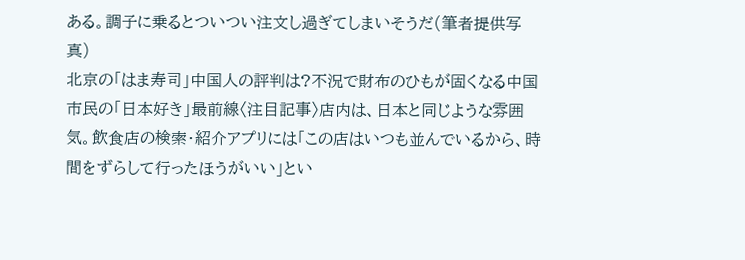ある。調子に乗るとついつい注文し過ぎてしまいそうだ(筆者提供写真)
北京の「はま寿司」中国人の評判は?不況で財布のひもが固くなる中国市民の「日本好き」最前線〈注目記事〉店内は、日本と同じような雰囲気。飲食店の検索・紹介アプリには「この店はいつも並んでいるから、時間をずらして行ったほうがいい」とい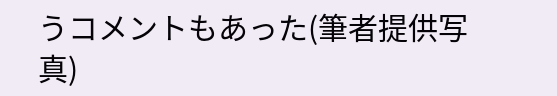うコメントもあった(筆者提供写真)